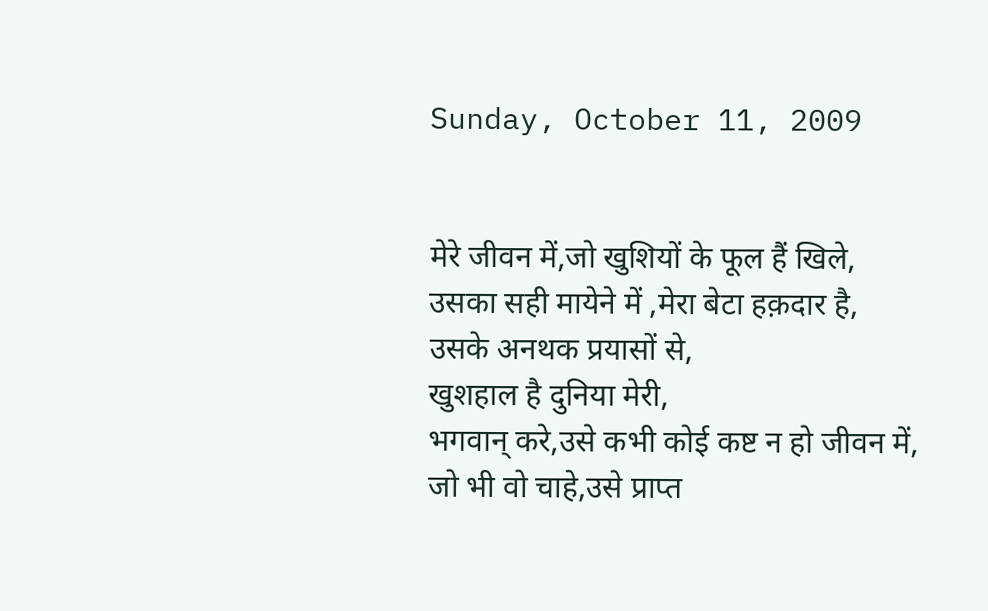Sunday, October 11, 2009


मेरे जीवन में,जो खुशियों के फूल हैं खिले,
उसका सही मायेने में ,मेरा बेटा हक़दार है,
उसके अनथक प्रयासों से,
खुशहाल है दुनिया मेरी,
भगवान् करे,उसे कभी कोई कष्ट न हो जीवन में,
जो भी वो चाहे,उसे प्राप्त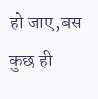हो जाए,बस कुछ ही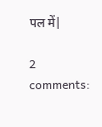पल में|

2 comments: